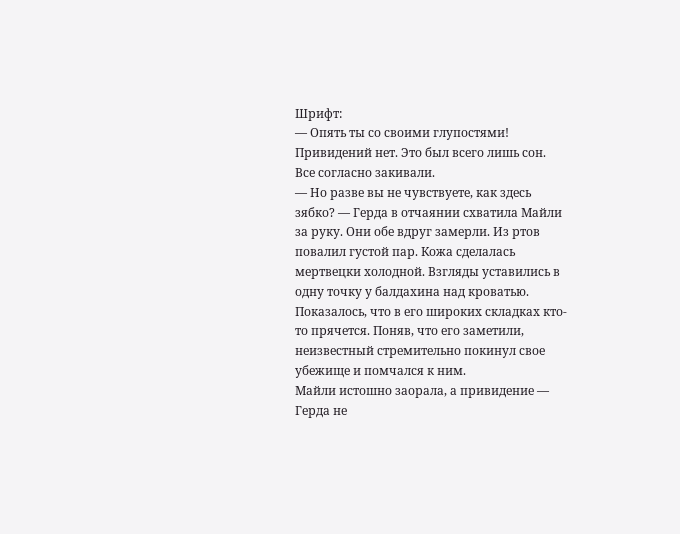Шрифт:
— Опять ты со своими глупостями! Привидений нет. Это был всего лишь сон.
Все согласно закивали.
— Но разве вы не чувствуете, как здесь зябко? — Герда в отчаянии схватила Майли за руку. Они обе вдруг замерли. Из ртов повалил густой пар. Кожа сделалась мертвецки холодной. Взгляды уставились в одну точку у балдахина над кроватью. Показалось, что в его широких складках кто-то прячется. Поняв, что его заметили, неизвестный стремительно покинул свое убежище и помчался к ним.
Майли истошно заорала, а привидение — Герда не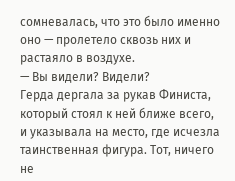сомневалась, что это было именно оно — пролетело сквозь них и растаяло в воздухе.
— Вы видели? Видели?
Герда дергала за рукав Финиста, который стоял к ней ближе всего, и указывала на место, где исчезла таинственная фигура. Тот, ничего не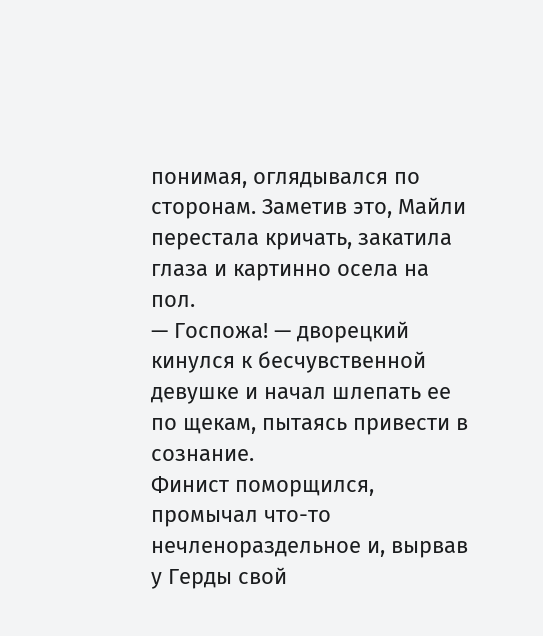понимая, оглядывался по сторонам. Заметив это, Майли перестала кричать, закатила глаза и картинно осела на пол.
— Госпожа! — дворецкий кинулся к бесчувственной девушке и начал шлепать ее по щекам, пытаясь привести в сознание.
Финист поморщился, промычал что-то нечленораздельное и, вырвав у Герды свой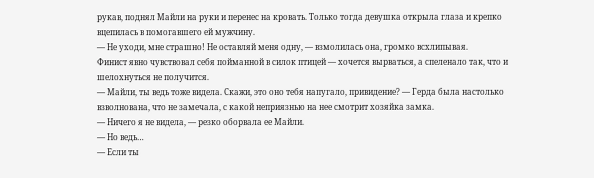рукав, поднял Майли на руки и перенес на кровать. Только тогда девушка открыла глаза и крепко вцепилась в помогавшего ей мужчину.
— Не уходи, мне страшно! Не оставляй меня одну, — взмолилась она, громко всхлипывая.
Финист явно чувствовал себя пойманной в силок птицей — хочется вырваться, а спеленало так, что и шелохнуться не получится.
— Майли, ты ведь тоже видела. Скажи, это оно тебя напугало, привидение? — Герда была настолько взволнована, что не замечала, с какой неприязнью на нее смотрит хозяйка замка.
— Ничего я не видела, — резко оборвала ее Майли.
— Но ведь…
— Если ты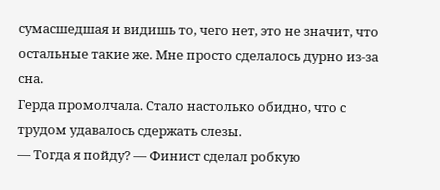сумасшедшая и видишь то, чего нет, это не значит, что остальные такие же. Мне просто сделалось дурно из-за сна.
Герда промолчала. Стало настолько обидно, что с трудом удавалось сдержать слезы.
— Тогда я пойду? — Финист сделал робкую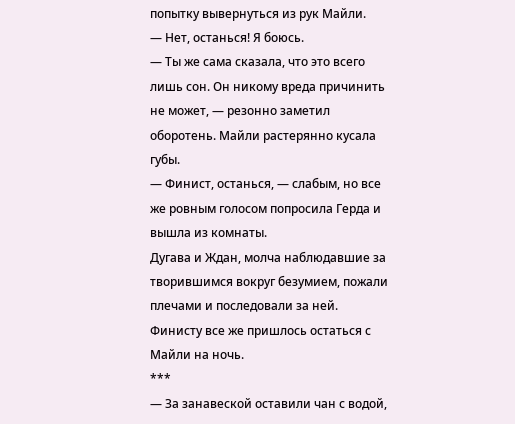попытку вывернуться из рук Майли.
— Нет, останься! Я боюсь.
— Ты же сама сказала, что это всего лишь сон. Он никому вреда причинить не может, — резонно заметил оборотень. Майли растерянно кусала губы.
— Финист, останься, — слабым, но все же ровным голосом попросила Герда и вышла из комнаты.
Дугава и Ждан, молча наблюдавшие за творившимся вокруг безумием, пожали плечами и последовали за ней. Финисту все же пришлось остаться с Майли на ночь.
***
— За занавеской оставили чан с водой,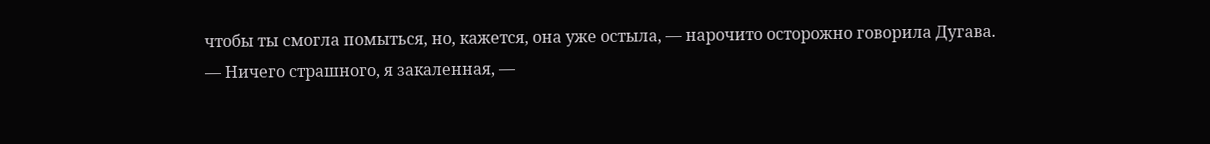чтобы ты смогла помыться, но, кажется, она уже остыла, — нарочито осторожно говорила Дугава.
— Ничего страшного, я закаленная, —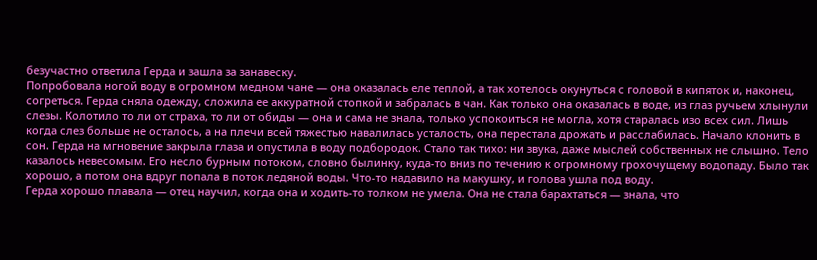безучастно ответила Герда и зашла за занавеску.
Попробовала ногой воду в огромном медном чане — она оказалась еле теплой, а так хотелось окунуться с головой в кипяток и, наконец, согреться. Герда сняла одежду, сложила ее аккуратной стопкой и забралась в чан. Как только она оказалась в воде, из глаз ручьем хлынули слезы. Колотило то ли от страха, то ли от обиды — она и сама не знала, только успокоиться не могла, хотя старалась изо всех сил. Лишь когда слез больше не осталось, а на плечи всей тяжестью навалилась усталость, она перестала дрожать и расслабилась. Начало клонить в сон. Герда на мгновение закрыла глаза и опустила в воду подбородок. Стало так тихо: ни звука, даже мыслей собственных не слышно. Тело казалось невесомым. Его несло бурным потоком, словно былинку, куда-то вниз по течению к огромному грохочущему водопаду. Было так хорошо, а потом она вдруг попала в поток ледяной воды. Что-то надавило на макушку, и голова ушла под воду.
Герда хорошо плавала — отец научил, когда она и ходить-то толком не умела. Она не стала барахтаться — знала, что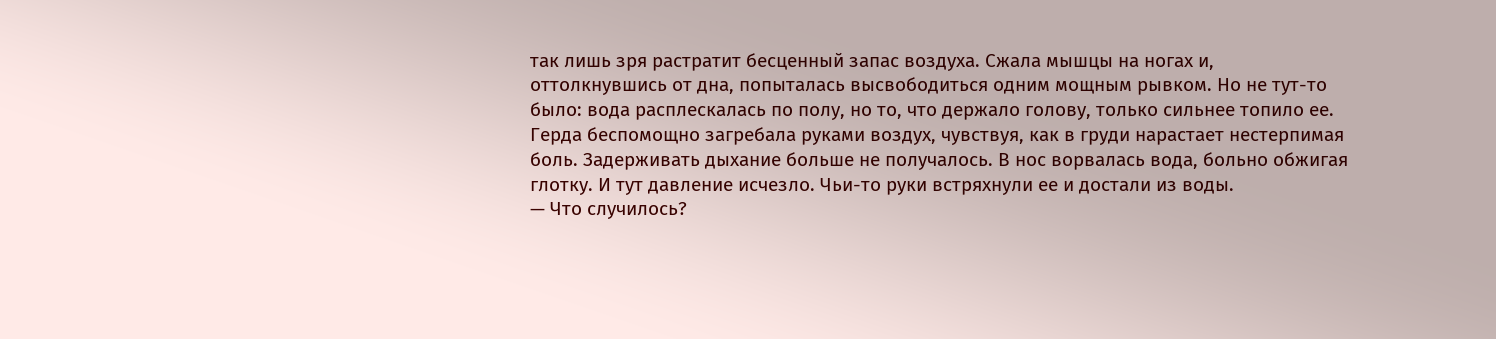так лишь зря растратит бесценный запас воздуха. Сжала мышцы на ногах и, оттолкнувшись от дна, попыталась высвободиться одним мощным рывком. Но не тут-то было: вода расплескалась по полу, но то, что держало голову, только сильнее топило ее. Герда беспомощно загребала руками воздух, чувствуя, как в груди нарастает нестерпимая боль. Задерживать дыхание больше не получалось. В нос ворвалась вода, больно обжигая глотку. И тут давление исчезло. Чьи-то руки встряхнули ее и достали из воды.
— Что случилось?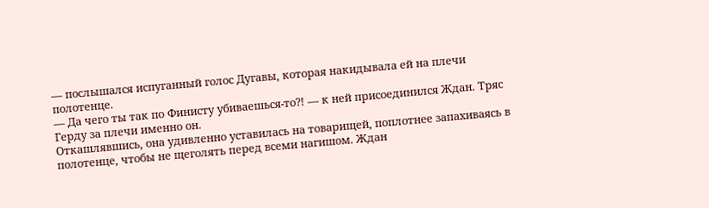— послышался испуганный голос Дугавы, которая накидывала ей на плечи полотенце.
— Да чего ты так по Финисту убиваешься-то?! — к ней присоединился Ждан. Тряс Герду за плечи именно он.
Откашлявшись, она удивленно уставилась на товарищей, поплотнее запахиваясь в полотенце, чтобы не щеголять перед всеми нагишом. Ждан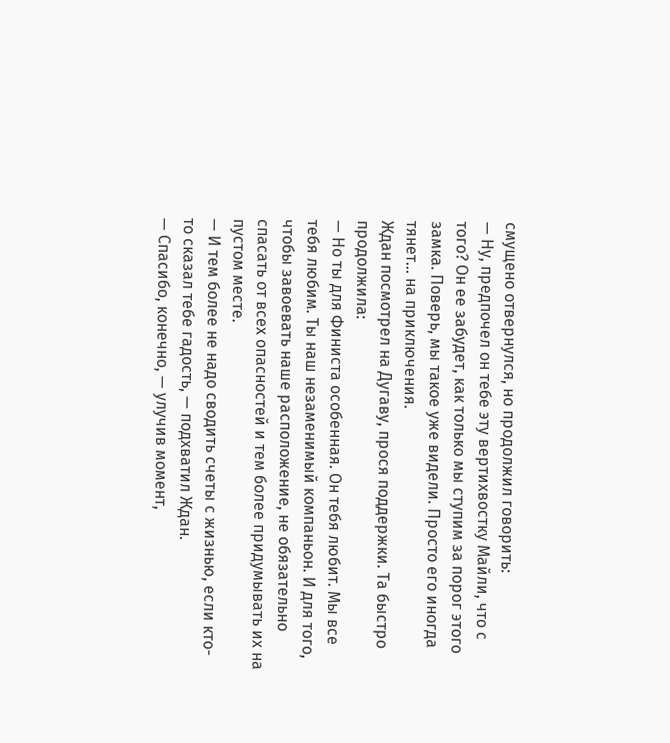смущено отвернулся, но продолжил говорить:
— Ну, предпочел он тебе эту вертихвостку Майли, что с того? Он ее забудет, как только мы ступим за порог этого замка. Поверь, мы такое уже видели. Просто его иногда тянет… на приключения.
Ждан посмотрел на Дугаву, прося поддержки. Та быстро продолжила:
— Но ты для Финиста особенная. Он тебя любит. Мы все тебя любим. Ты наш незаменимый компаньон. И для того, чтобы завоевать наше расположение, не обязательно спасать от всех опасностей и тем более придумывать их на пустом месте.
— И тем более не надо сводить счеты с жизнью, если кто-то сказал тебе гадость, — подхватил Ждан.
— Спасибо, конечно, — улучив момент,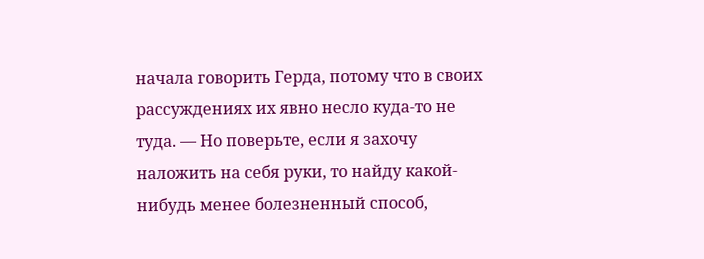начала говорить Герда, потому что в своих рассуждениях их явно несло куда-то не туда. — Но поверьте, если я захочу наложить на себя руки, то найду какой-нибудь менее болезненный способ,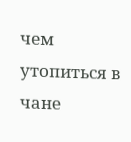чем утопиться в чане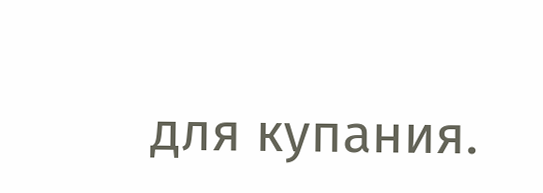для купания.